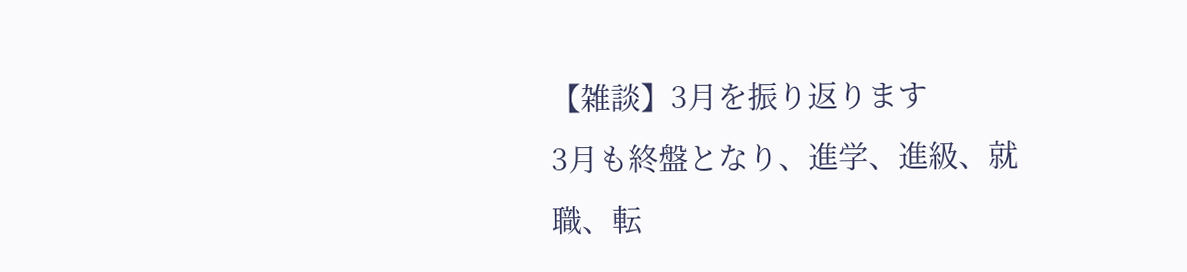【雑談】3月を振り返ります
3月も終盤となり、進学、進級、就職、転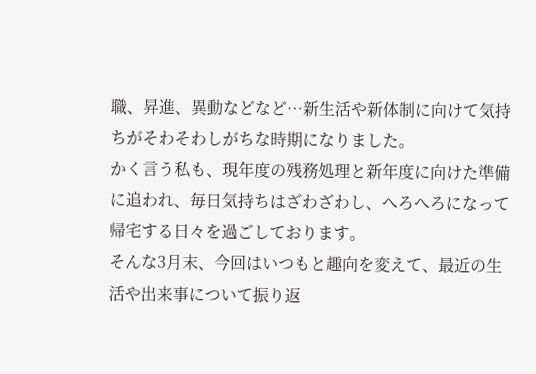職、昇進、異動などなど…新生活や新体制に向けて気持ちがそわそわしがちな時期になりました。
かく言う私も、現年度の残務処理と新年度に向けた準備に追われ、毎日気持ちはざわざわし、へろへろになって帰宅する日々を過ごしております。
そんな3月末、今回はいつもと趣向を変えて、最近の生活や出来事について振り返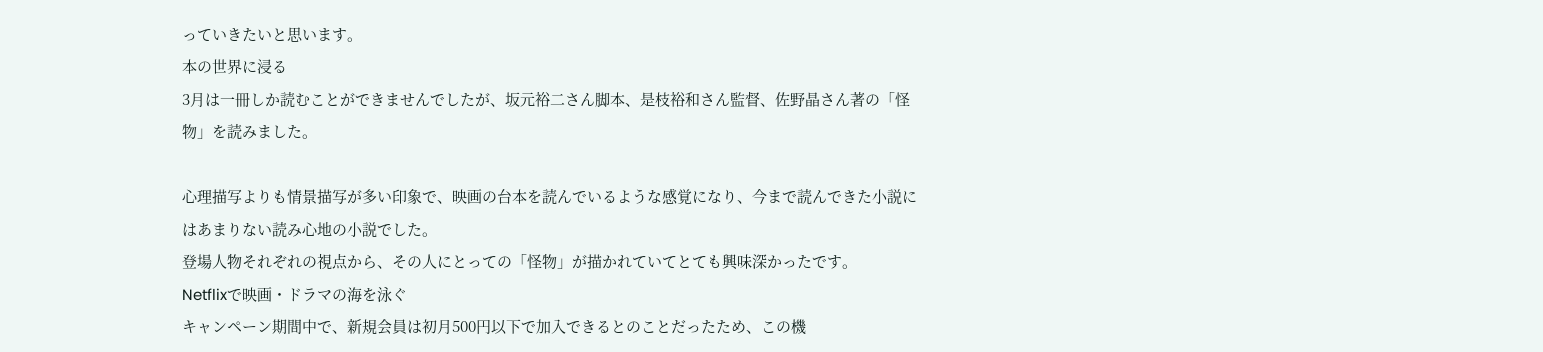っていきたいと思います。
本の世界に浸る
3月は一冊しか読むことができませんでしたが、坂元裕二さん脚本、是枝裕和さん監督、佐野晶さん著の「怪物」を読みました。

心理描写よりも情景描写が多い印象で、映画の台本を読んでいるような感覚になり、今まで読んできた小説にはあまりない読み心地の小説でした。
登場人物それぞれの視点から、その人にとっての「怪物」が描かれていてとても興味深かったです。
Netflixで映画・ドラマの海を泳ぐ
キャンペーン期間中で、新規会員は初月500円以下で加入できるとのことだったため、この機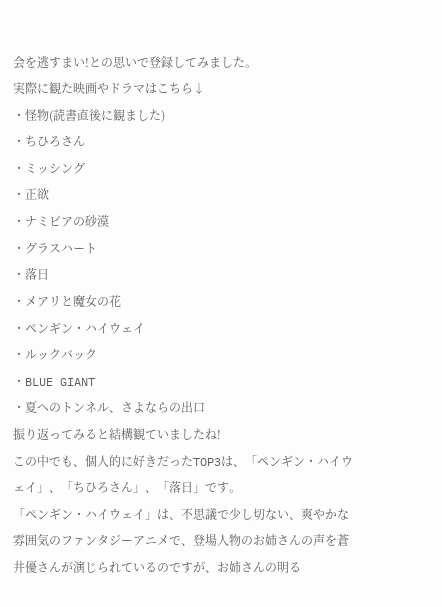会を逃すまい!との思いで登録してみました。
実際に観た映画やドラマはこちら↓
・怪物(読書直後に観ました)
・ちひろさん
・ミッシング
・正欲
・ナミビアの砂漠
・グラスハート
・落日
・メアリと魔女の花
・ペンギン・ハイウェイ
・ルックバック
・BLUE GIANT
・夏へのトンネル、さよならの出口
振り返ってみると結構観ていましたね!
この中でも、個人的に好きだったTOP3は、「ペンギン・ハイウェイ」、「ちひろさん」、「落日」です。
「ペンギン・ハイウェイ」は、不思議で少し切ない、爽やかな雰囲気のファンタジーアニメで、登場人物のお姉さんの声を蒼井優さんが演じられているのですが、お姉さんの明る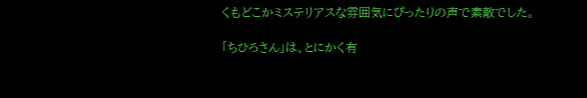くもどこかミステリアスな雰囲気にぴったりの声で素敵でした。

「ちひろさん」は、とにかく有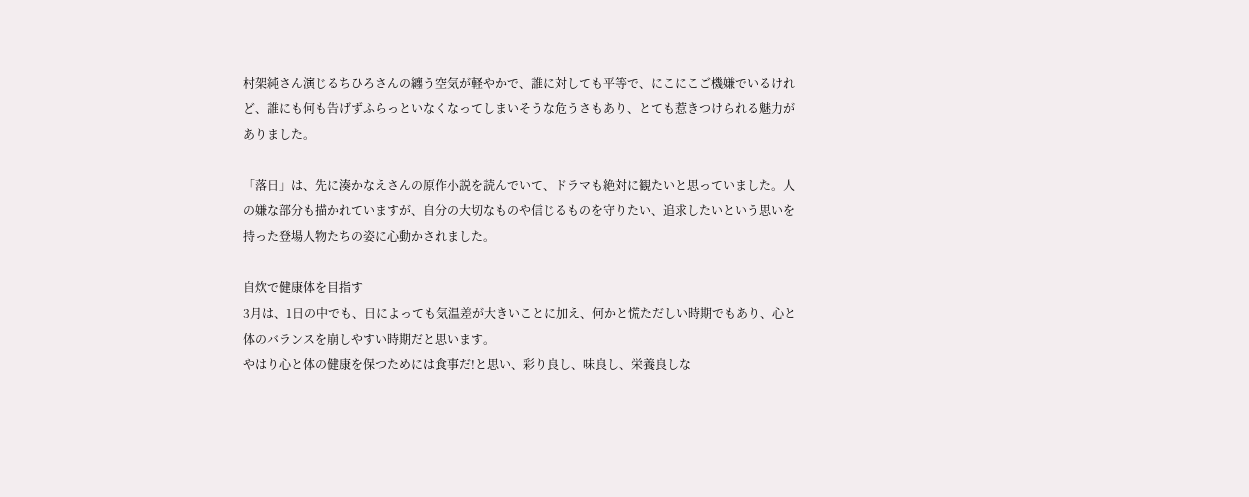村架純さん演じるちひろさんの纏う空気が軽やかで、誰に対しても平等で、にこにこご機嫌でいるけれど、誰にも何も告げずふらっといなくなってしまいそうな危うさもあり、とても惹きつけられる魅力がありました。

「落日」は、先に湊かなえさんの原作小説を読んでいて、ドラマも絶対に観たいと思っていました。人の嫌な部分も描かれていますが、自分の大切なものや信じるものを守りたい、追求したいという思いを持った登場人物たちの姿に心動かされました。

自炊で健康体を目指す
3月は、1日の中でも、日によっても気温差が大きいことに加え、何かと慌ただしい時期でもあり、心と体のバランスを崩しやすい時期だと思います。
やはり心と体の健康を保つためには食事だ!と思い、彩り良し、味良し、栄養良しな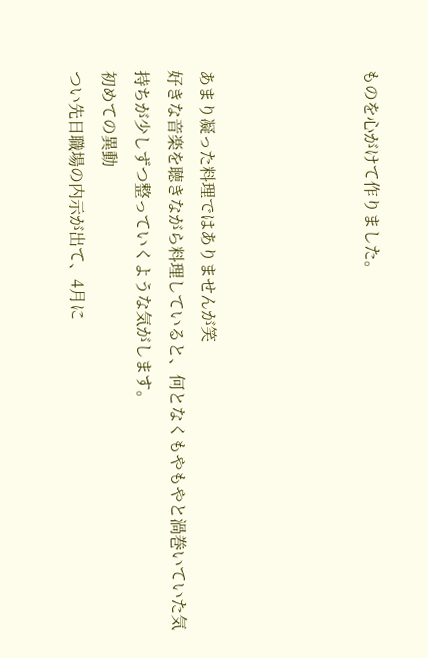ものを心がけて作りました。




あまり凝った料理ではありませんが笑
好きな音楽を聴きながら料理していると、何となくもやもやと渦巻いていた気持ちが少しずつ整っていくような気がします。
初めての異動
つい先日職場の内示が出て、4月に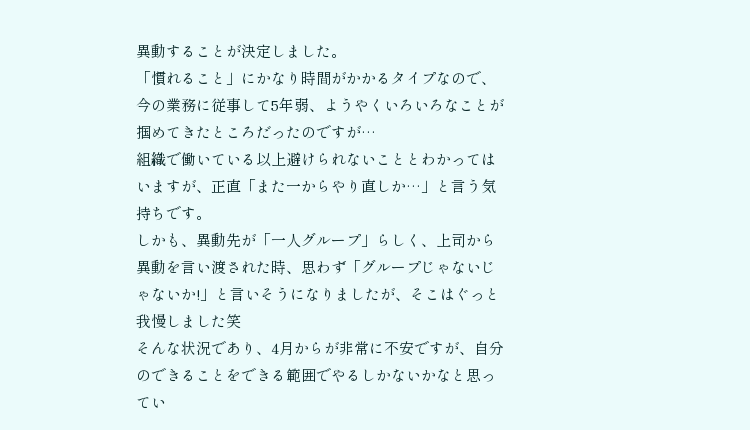異動することが決定しました。
「慣れること」にかなり時間がかかるタイプなので、今の業務に従事して5年弱、ようやくいろいろなことが掴めてきたところだったのですが…
組織で働いている以上避けられないこととわかってはいますが、正直「また一からやり直しか…」と言う気持ちです。
しかも、異動先が「一人グループ」らしく、上司から異動を言い渡された時、思わず「グループじゃないじゃないか!」と言いそうになりましたが、そこはぐっと我慢しました笑
そんな状況であり、4月からが非常に不安ですが、自分のできることをできる範囲でやるしかないかなと思ってい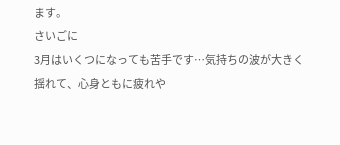ます。
さいごに
3月はいくつになっても苦手です…気持ちの波が大きく揺れて、心身ともに疲れや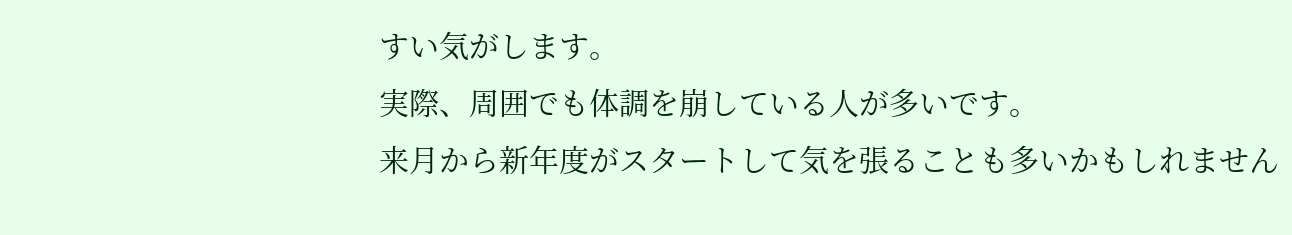すい気がします。
実際、周囲でも体調を崩している人が多いです。
来月から新年度がスタートして気を張ることも多いかもしれません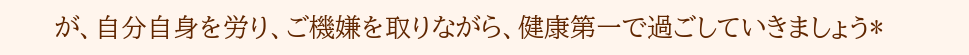が、自分自身を労り、ご機嫌を取りながら、健康第一で過ごしていきましょう*